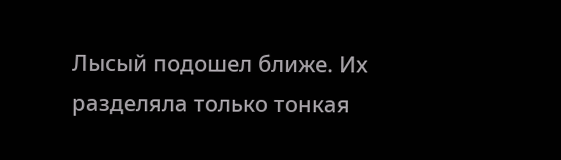Лысый подошел ближе. Их разделяла только тонкая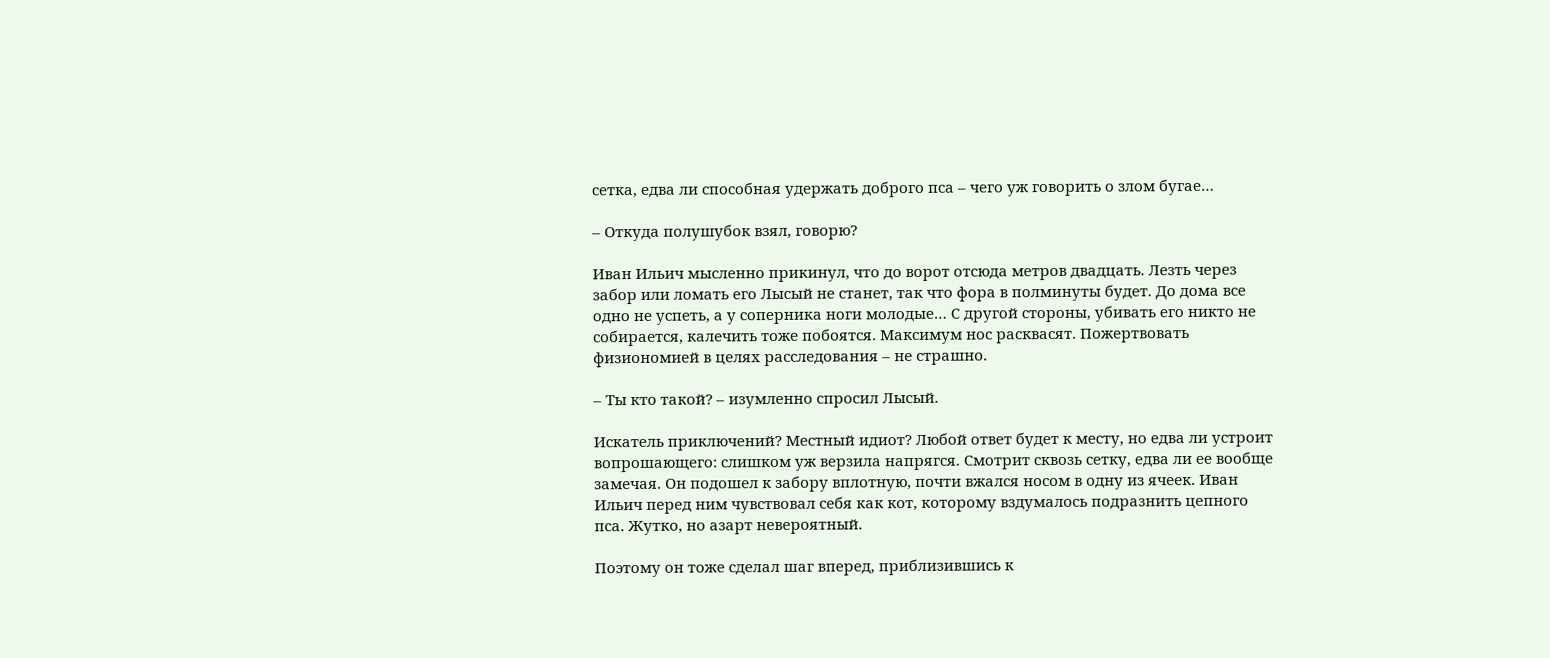сетка, едва ли способная удержать доброго пса – чего уж говорить о злом бугае…

– Откуда полушубок взял, говорю?

Иван Ильич мысленно прикинул, что до ворот отсюда метров двадцать. Лезть через забор или ломать его Лысый не станет, так что фора в полминуты будет. До дома все одно не успеть, а у соперника ноги молодые… С другой стороны, убивать его никто не собирается, калечить тоже побоятся. Максимум нос расквасят. Пожертвовать физиономией в целях расследования – не страшно.

– Ты кто такой? – изумленно спросил Лысый.

Искатель приключений? Местный идиот? Любой ответ будет к месту, но едва ли устроит вопрошающего: слишком уж верзила напрягся. Смотрит сквозь сетку, едва ли ее вообще замечая. Он подошел к забору вплотную, почти вжался носом в одну из ячеек. Иван Ильич перед ним чувствовал себя как кот, которому вздумалось подразнить цепного пса. Жутко, но азарт невероятный.

Поэтому он тоже сделал шаг вперед, приблизившись к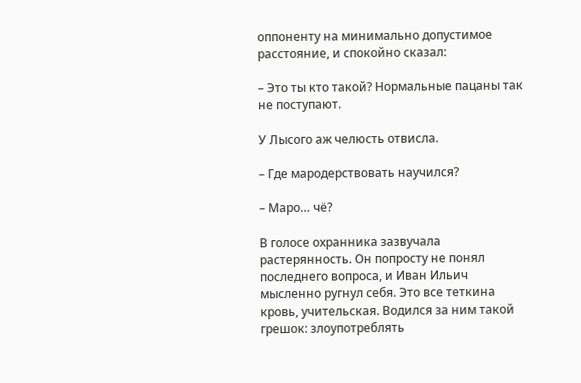оппоненту на минимально допустимое расстояние, и спокойно сказал:

– Это ты кто такой? Нормальные пацаны так не поступают.

У Лысого аж челюсть отвисла.

– Где мародерствовать научился?

– Маро… чё?

В голосе охранника зазвучала растерянность. Он попросту не понял последнего вопроса, и Иван Ильич мысленно ругнул себя. Это все теткина кровь, учительская. Водился за ним такой грешок: злоупотреблять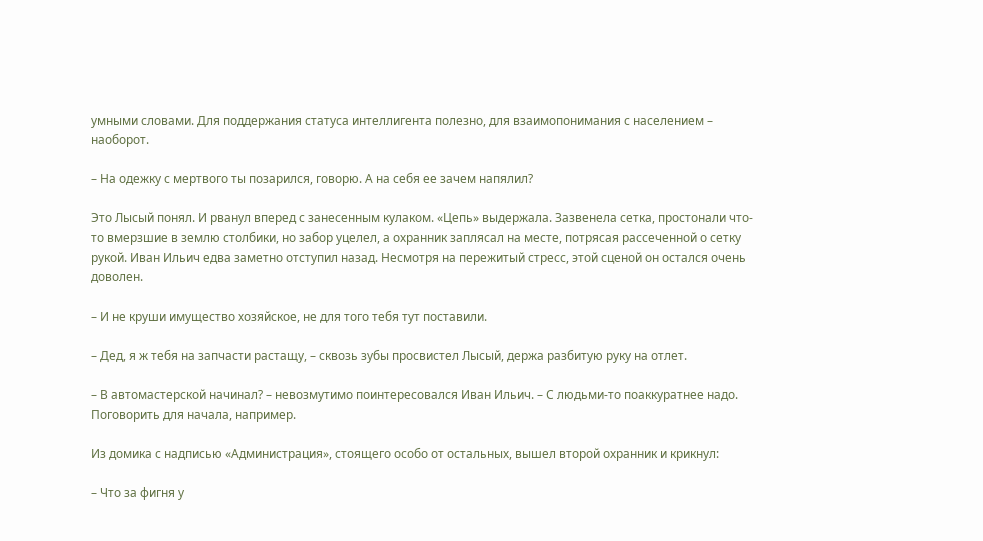умными словами. Для поддержания статуса интеллигента полезно, для взаимопонимания с населением – наоборот.

– На одежку с мертвого ты позарился, говорю. А на себя ее зачем напялил?

Это Лысый понял. И рванул вперед с занесенным кулаком. «Цепь» выдержала. Зазвенела сетка, простонали что-то вмерзшие в землю столбики, но забор уцелел, а охранник заплясал на месте, потрясая рассеченной о сетку рукой. Иван Ильич едва заметно отступил назад. Несмотря на пережитый стресс, этой сценой он остался очень доволен.

– И не круши имущество хозяйское, не для того тебя тут поставили.

– Дед, я ж тебя на запчасти растащу, – сквозь зубы просвистел Лысый, держа разбитую руку на отлет.

– В автомастерской начинал? – невозмутимо поинтересовался Иван Ильич. – С людьми-то поаккуратнее надо. Поговорить для начала, например.

Из домика с надписью «Администрация», стоящего особо от остальных, вышел второй охранник и крикнул:

– Что за фигня у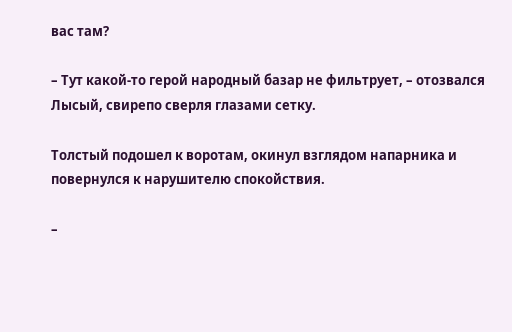вас там?

– Тут какой-то герой народный базар не фильтрует, – отозвался Лысый, свирепо сверля глазами сетку.

Толстый подошел к воротам, окинул взглядом напарника и повернулся к нарушителю спокойствия.

–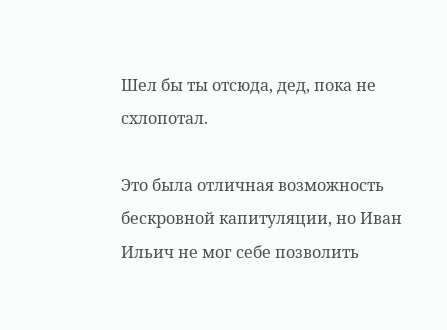Шел бы ты отсюда, дед, пока не схлопотал.

Это была отличная возможность бескровной капитуляции, но Иван Ильич не мог себе позволить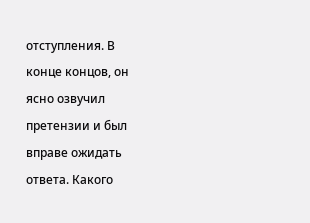отступления. В конце концов, он ясно озвучил претензии и был вправе ожидать ответа. Какого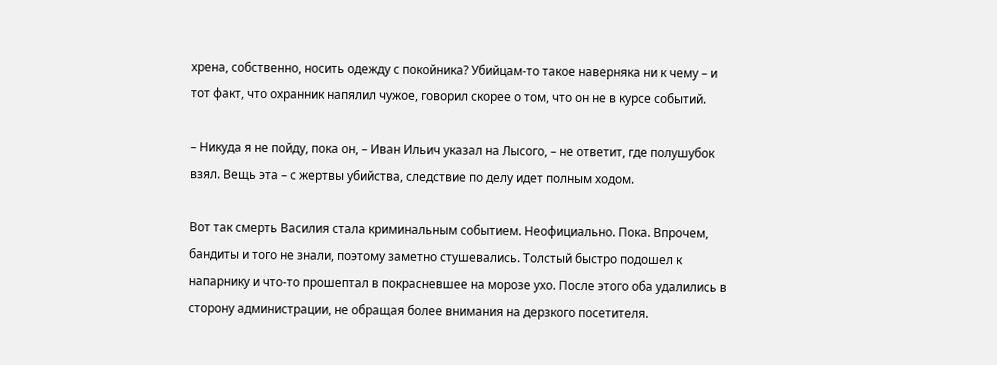хрена, собственно, носить одежду с покойника? Убийцам-то такое наверняка ни к чему – и тот факт, что охранник напялил чужое, говорил скорее о том, что он не в курсе событий.

– Никуда я не пойду, пока он, – Иван Ильич указал на Лысого, – не ответит, где полушубок взял. Вещь эта – с жертвы убийства, следствие по делу идет полным ходом.

Вот так смерть Василия стала криминальным событием. Неофициально. Пока. Впрочем, бандиты и того не знали, поэтому заметно стушевались. Толстый быстро подошел к напарнику и что-то прошептал в покрасневшее на морозе ухо. После этого оба удалились в сторону администрации, не обращая более внимания на дерзкого посетителя.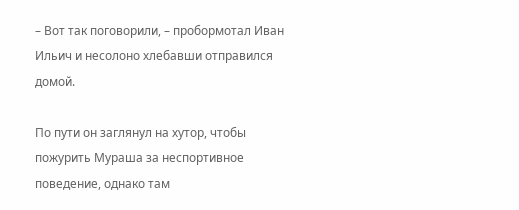– Вот так поговорили, – пробормотал Иван Ильич и несолоно хлебавши отправился домой.

По пути он заглянул на хутор, чтобы пожурить Мураша за неспортивное поведение, однако там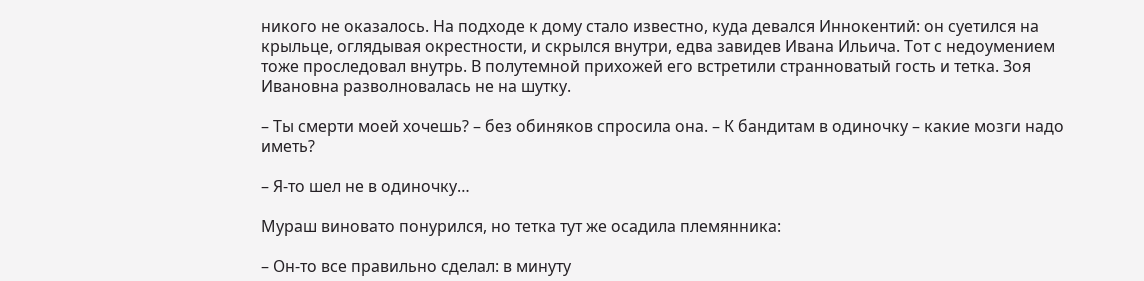никого не оказалось. На подходе к дому стало известно, куда девался Иннокентий: он суетился на крыльце, оглядывая окрестности, и скрылся внутри, едва завидев Ивана Ильича. Тот с недоумением тоже проследовал внутрь. В полутемной прихожей его встретили странноватый гость и тетка. Зоя Ивановна разволновалась не на шутку.

– Ты смерти моей хочешь? – без обиняков спросила она. – К бандитам в одиночку – какие мозги надо иметь?

– Я-то шел не в одиночку…

Мураш виновато понурился, но тетка тут же осадила племянника:

– Он-то все правильно сделал: в минуту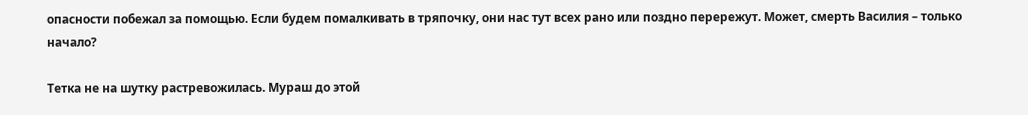опасности побежал за помощью. Если будем помалкивать в тряпочку, они нас тут всех рано или поздно перережут. Может, смерть Василия – только начало?

Тетка не на шутку растревожилась. Мураш до этой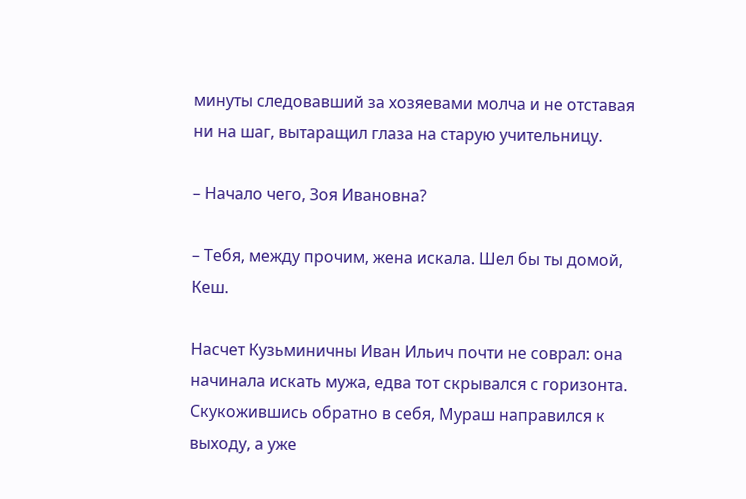минуты следовавший за хозяевами молча и не отставая ни на шаг, вытаращил глаза на старую учительницу.

– Начало чего, Зоя Ивановна?

– Тебя, между прочим, жена искала. Шел бы ты домой, Кеш.

Насчет Кузьминичны Иван Ильич почти не соврал: она начинала искать мужа, едва тот скрывался с горизонта. Скукожившись обратно в себя, Мураш направился к выходу, а уже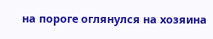на пороге оглянулся на хозяина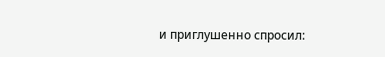и приглушенно спросил: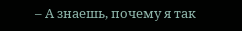– А знаешь, почему я так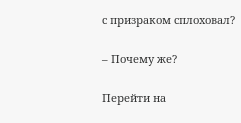с призраком сплоховал?

– Почему же?

Перейти на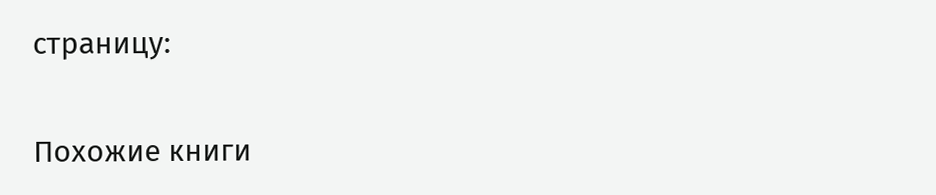страницу:

Похожие книги